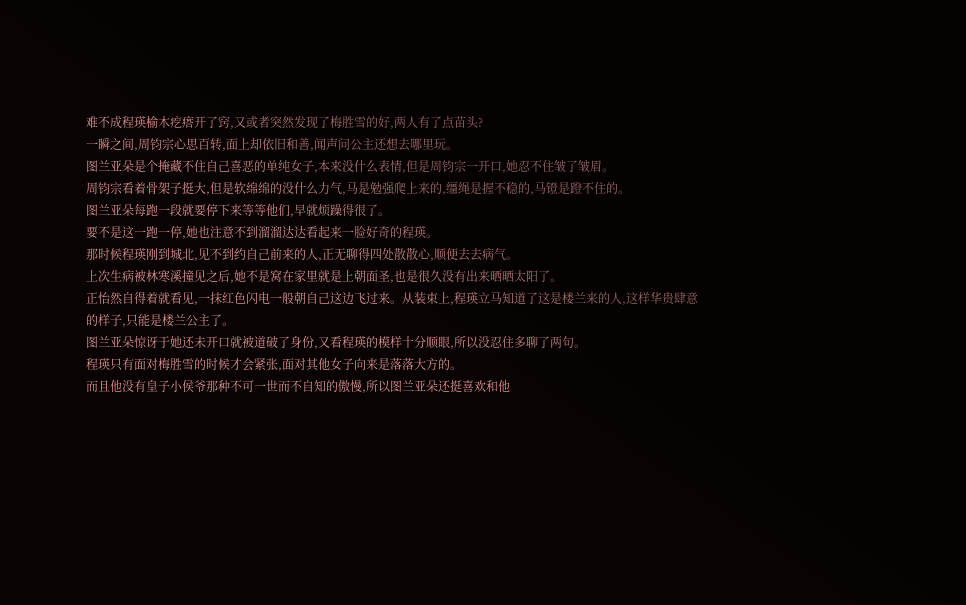难不成程瑛榆木疙瘩开了窍,又或者突然发现了梅胜雪的好,两人有了点苗头?
一瞬之间,周钧宗心思百转,面上却依旧和善,闻声问公主还想去哪里玩。
图兰亚朵是个掩藏不住自己喜恶的单纯女子,本来没什么表情,但是周钧宗一开口,她忍不住皱了皱眉。
周钧宗看着骨架子挺大,但是软绵绵的没什么力气,马是勉强爬上来的,缰绳是握不稳的,马镫是蹬不住的。
图兰亚朵每跑一段就要停下来等等他们,早就烦躁得很了。
要不是这一跑一停,她也注意不到溜溜达达看起来一脸好奇的程瑛。
那时候程瑛刚到城北,见不到约自己前来的人,正无聊得四处散散心,顺便去去病气。
上次生病被林寒溪撞见之后,她不是窝在家里就是上朝面圣,也是很久没有出来晒晒太阳了。
正怡然自得着就看见,一抹红色闪电一般朝自己这边飞过来。从装束上,程瑛立马知道了这是楼兰来的人,这样华贵肆意的样子,只能是楼兰公主了。
图兰亚朵惊讶于她还未开口就被道破了身份,又看程瑛的模样十分顺眼,所以没忍住多聊了两句。
程瑛只有面对梅胜雪的时候才会紧张,面对其他女子向来是落落大方的。
而且他没有皇子小侯爷那种不可一世而不自知的傲慢,所以图兰亚朵还挺喜欢和他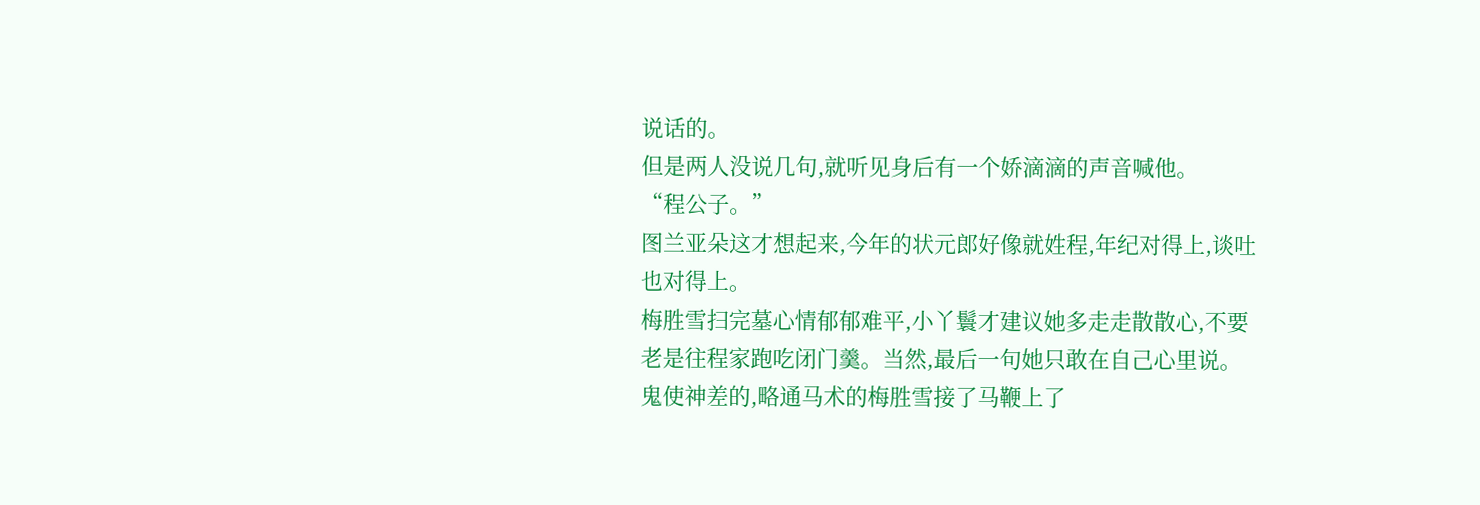说话的。
但是两人没说几句,就听见身后有一个娇滴滴的声音喊他。
“程公子。”
图兰亚朵这才想起来,今年的状元郎好像就姓程,年纪对得上,谈吐也对得上。
梅胜雪扫完墓心情郁郁难平,小丫鬟才建议她多走走散散心,不要老是往程家跑吃闭门羹。当然,最后一句她只敢在自己心里说。
鬼使神差的,略通马术的梅胜雪接了马鞭上了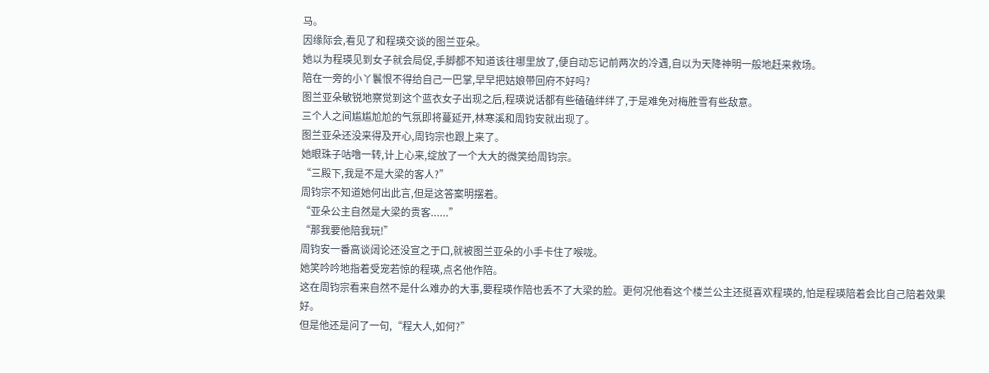马。
因缘际会,看见了和程瑛交谈的图兰亚朵。
她以为程瑛见到女子就会局促,手脚都不知道该往哪里放了,便自动忘记前两次的冷遇,自以为天降神明一般地赶来救场。
陪在一旁的小丫鬟恨不得给自己一巴掌,早早把姑娘带回府不好吗?
图兰亚朵敏锐地察觉到这个蓝衣女子出现之后,程瑛说话都有些磕磕绊绊了,于是难免对梅胜雪有些敌意。
三个人之间尴尴尬尬的气氛即将蔓延开,林寒溪和周钧安就出现了。
图兰亚朵还没来得及开心,周钧宗也跟上来了。
她眼珠子咕噜一转,计上心来,绽放了一个大大的微笑给周钧宗。
“三殿下,我是不是大梁的客人?”
周钧宗不知道她何出此言,但是这答案明摆着。
“亚朵公主自然是大梁的贵客......”
“那我要他陪我玩!”
周钧安一番高谈阔论还没宣之于口,就被图兰亚朵的小手卡住了喉咙。
她笑吟吟地指着受宠若惊的程瑛,点名他作陪。
这在周钧宗看来自然不是什么难办的大事,要程瑛作陪也丢不了大梁的脸。更何况他看这个楼兰公主还挺喜欢程瑛的,怕是程瑛陪着会比自己陪着效果好。
但是他还是问了一句,“程大人,如何?”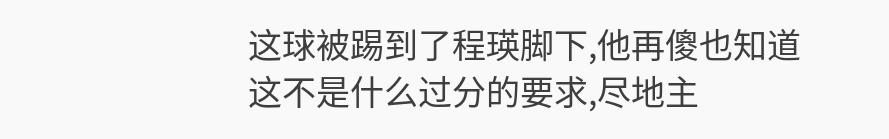这球被踢到了程瑛脚下,他再傻也知道这不是什么过分的要求,尽地主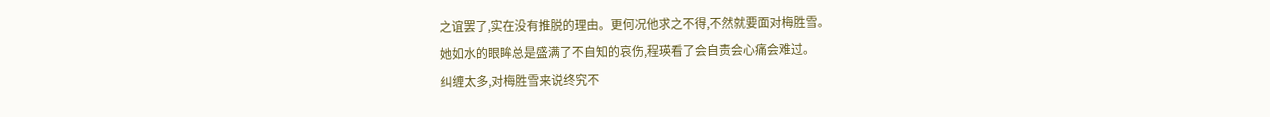之谊罢了,实在没有推脱的理由。更何况他求之不得,不然就要面对梅胜雪。
她如水的眼眸总是盛满了不自知的哀伤,程瑛看了会自责会心痛会难过。
纠缠太多,对梅胜雪来说终究不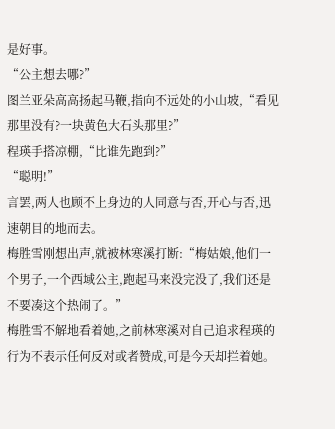是好事。
“公主想去哪?”
图兰亚朵高高扬起马鞭,指向不远处的小山坡,“看见那里没有?一块黄色大石头那里?”
程瑛手搭凉棚,“比谁先跑到?”
“聪明!”
言罢,两人也顾不上身边的人同意与否,开心与否,迅速朝目的地而去。
梅胜雪刚想出声,就被林寒溪打断:“梅姑娘,他们一个男子,一个西域公主,跑起马来没完没了,我们还是不要凑这个热闹了。”
梅胜雪不解地看着她,之前林寒溪对自己追求程瑛的行为不表示任何反对或者赞成,可是今天却拦着她。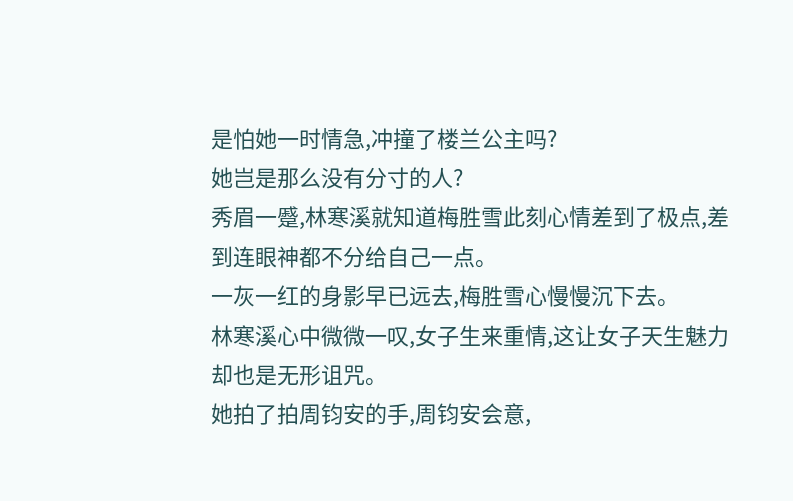是怕她一时情急,冲撞了楼兰公主吗?
她岂是那么没有分寸的人?
秀眉一蹙,林寒溪就知道梅胜雪此刻心情差到了极点,差到连眼神都不分给自己一点。
一灰一红的身影早已远去,梅胜雪心慢慢沉下去。
林寒溪心中微微一叹,女子生来重情,这让女子天生魅力却也是无形诅咒。
她拍了拍周钧安的手,周钧安会意,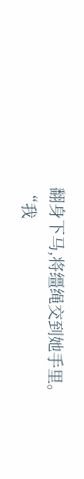翻身下马,将缰绳交到她手里。
“我